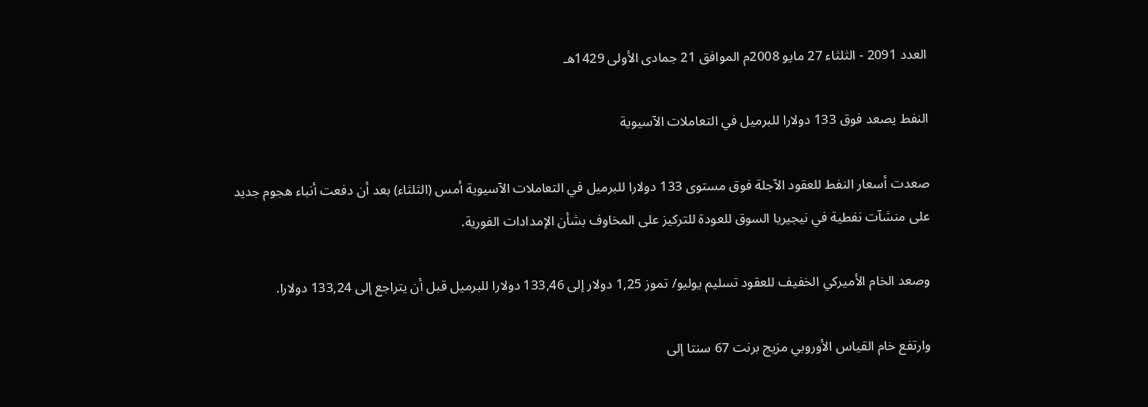العدد 2091 - الثلثاء 27 مايو 2008م الموافق 21 جمادى الأولى 1429هـ

النفط يصعد فوق 133 دولارا للبرميل في التعاملات الآسيوية

صعدت أسعار النفط للعقود الآجلة فوق مستوى 133 دولارا للبرميل في التعاملات الآسيوية أمس (الثلثاء) بعد أن دفعت أنباء هجوم جديد على منشآت نفطية في نيجيريا السوق للعودة للتركيز على المخاوف بشأن الإمدادات الفورية.

وصعد الخام الأميركي الخفيف للعقود تسليم يوليو/ تموز 1,25 دولار إلى 133,46 دولارا للبرميل قبل أن يتراجع إلى 133,24 دولارا.

وارتفع خام القياس الأوروبي مزيج برنت 67 سنتا إلى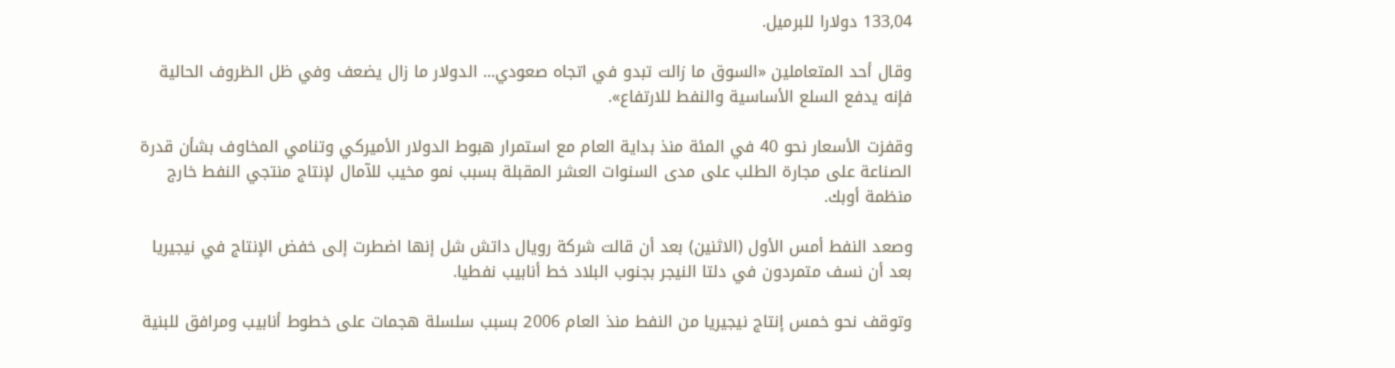133,04 دولارا للبرميل.

وقال أحد المتعاملين «السوق ما زالت تبدو في اتجاه صعودي... الدولار ما زال يضعف وفي ظل الظروف الحالية فإنه يدفع السلع الأساسية والنفط للارتفاع».

وقفزت الأسعار نحو 40 في المئة منذ بداية العام مع استمرار هبوط الدولار الأميركي وتنامي المخاوف بشأن قدرة الصناعة على مجارة الطلب على مدى السنوات العشر المقبلة بسبب نمو مخيب للآمال لإنتاج منتجي النفط خارج منظمة أوبك.

وصعد النفط أمس الأول (الاثنين) بعد أن قالت شركة رويال داتش شل إنها اضطرت إلى خفض الإنتاج في نيجيريا بعد أن نسف متمردون في دلتا النيجر بجنوب البلاد خط أنابيب نفطيا.

وتوقف نحو خمس إنتاج نيجيريا من النفط منذ العام 2006 بسبب سلسلة هجمات على خطوط أنابيب ومرافق للبنية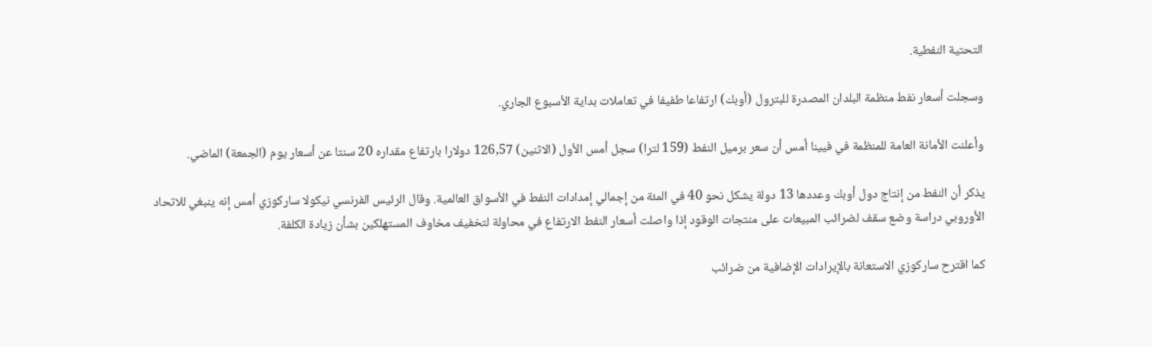التحتية النفطية.

وسجلت أسعار نفط منظمة البلدان المصدرة للبترول (أوبك) ارتفاعا طفيفا في تعاملات بداية الأسبوع الجاري.

وأعلنت الأمانة العامة للمنظمة في فيينا أمس أن سعر برميل النفط (159 لترا) سجل أمس الأول (الاثنين) 126,57 دولارا بارتفاع مقداره 20 سنتا عن أسعار يوم (الجمعة) الماضي.

يذكر أن النفط من إنتاج دول أوبك وعددها 13 دولة يشكل نحو 40 في المئة من إجمالي إمدادات النفط في الأسواق العالمية. وقال الرئيس الفرنسي نيكولا ساركوزي أمس إنه ينبغي للاتحاد الأوروبي دراسة وضع سقف لضرائب المبيعات على منتجات الوقود إذا واصلت أسعار النفط الارتفاع في محاولة لتخفيف مخاوف المستهلكين بشأن زيادة الكلفة.

كما اقترح ساركوزي الاستعانة بالإيرادات الإضافية من ضرائب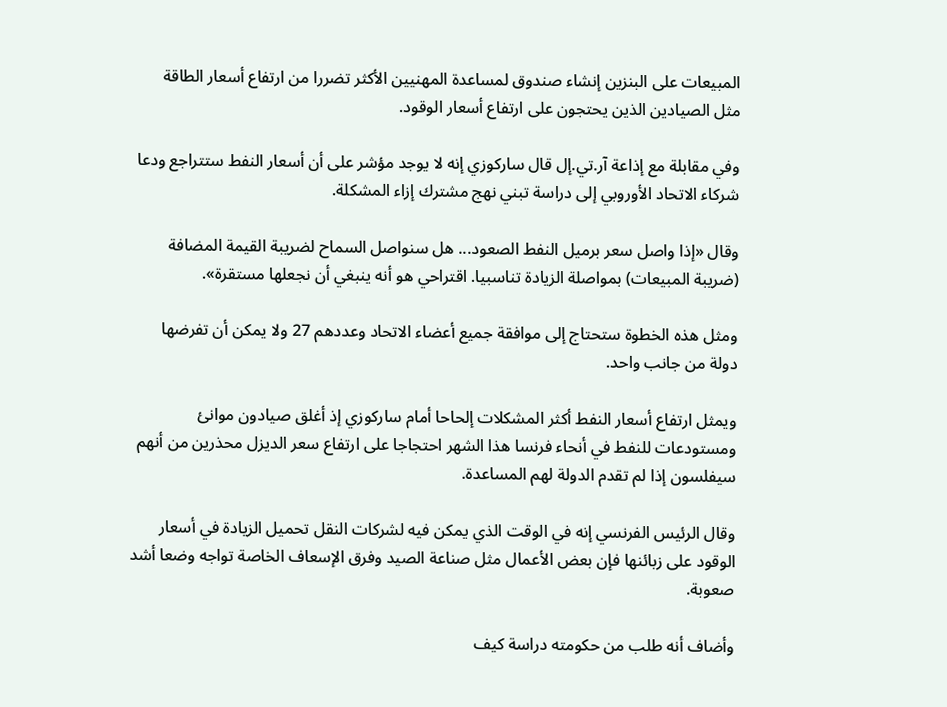المبيعات على البنزين إنشاء صندوق لمساعدة المهنيين الأكثر تضررا من ارتفاع أسعار الطاقة مثل الصيادين الذين يحتجون على ارتفاع أسعار الوقود.

وفي مقابلة مع إذاعة آر.تي.إل قال ساركوزي إنه لا يوجد مؤشر على أن أسعار النفط ستتراجع ودعا شركاء الاتحاد الأوروبي إلى دراسة تبني نهج مشترك إزاء المشكلة.

وقال «إذا واصل سعر برميل النفط الصعود... هل سنواصل السماح لضريبة القيمة المضافة (ضريبة المبيعات) بمواصلة الزيادة تناسبيا. اقتراحي هو أنه ينبغي أن نجعلها مستقرة».

ومثل هذه الخطوة ستحتاج إلى موافقة جميع أعضاء الاتحاد وعددهم 27 ولا يمكن أن تفرضها دولة من جانب واحد.

ويمثل ارتفاع أسعار النفط أكثر المشكلات إلحاحا أمام ساركوزي إذ أغلق صيادون موانئ ومستودعات للنفط في أنحاء فرنسا هذا الشهر احتجاجا على ارتفاع سعر الديزل محذرين من أنهم سيفلسون إذا لم تقدم الدولة لهم المساعدة.

وقال الرئيس الفرنسي إنه في الوقت الذي يمكن فيه لشركات النقل تحميل الزيادة في أسعار الوقود على زبائنها فإن بعض الأعمال مثل صناعة الصيد وفرق الإسعاف الخاصة تواجه وضعا أشد صعوبة.

وأضاف أنه طلب من حكومته دراسة كيف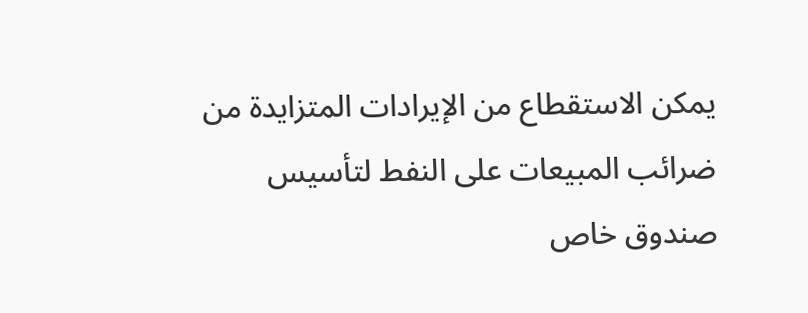يمكن الاستقطاع من الإيرادات المتزايدة من ضرائب المبيعات على النفط لتأسيس صندوق خاص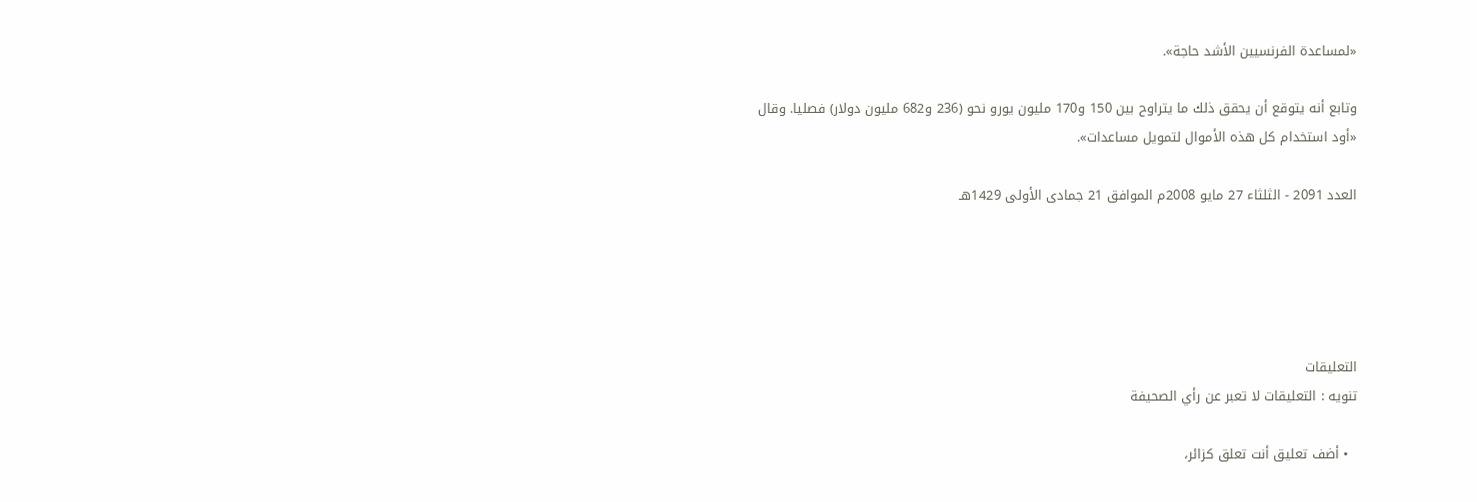«لمساعدة الفرنسيين الأشد حاجة».

وتابع أنه يتوقع أن يحقق ذلك ما يتراوح بين 150 و170 مليون يورو نحو (236 و682 مليون دولار) فصليا. وقال «أود استخدام كل هذه الأموال لتمويل مساعدات».

العدد 2091 - الثلثاء 27 مايو 2008م الموافق 21 جمادى الأولى 1429هـ





التعليقات
تنويه : التعليقات لا تعبر عن رأي الصحيفة

  • أضف تعليق أنت تعلق كزائر،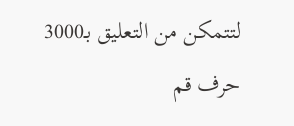لتتمكن من التعليق بـ3000 حرف قم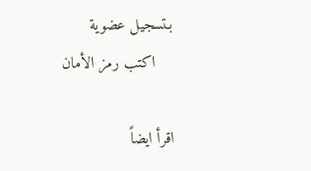بـتسجيل عضوية
    اكتب رمز الأمان

اقرأ ايضاً